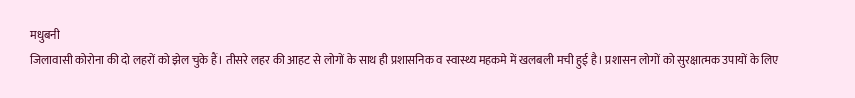मधुबनी
जिलावासी कोरोना की दो लहरों को झेल चुके हैं। तीसरे लहर की आहट से लोगों के साथ ही प्रशासनिक व स्वास्थ्य महकमे में खलबली मची हुई है। प्रशासन लोगों को सुरक्षात्मक उपायों के लिए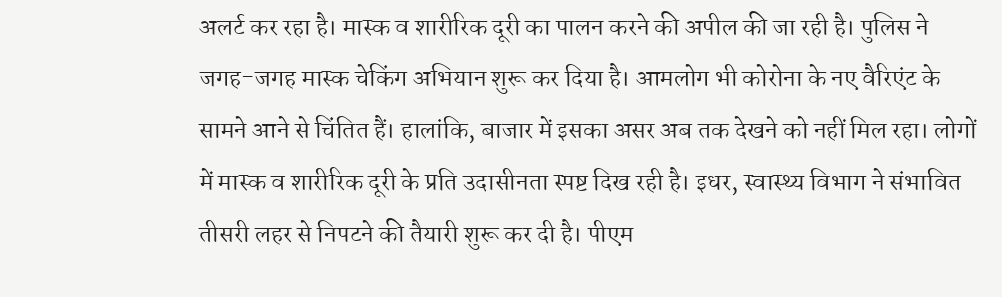अलर्ट कर रहा है। मास्क व शारीरिक दूरी का पालन करने की अपील की जा रही है। पुलिस ने जगह-जगह मास्क चेकिंग अभियान शुरू कर दिया है। आमलोग भी कोरोना के नए वैरिएंट के सामने आने से चिंतित हैं। हालांकि, बाजार में इसका असर अब तक देखने को नहीं मिल रहा। लोगों में मास्क व शारीरिक दूरी के प्रति उदासीनता स्पष्ट दिख रही है। इधर, स्वास्थ्य विभाग ने संभावित तीसरी लहर से निपटने की तैयारी शुरू कर दी है। पीएम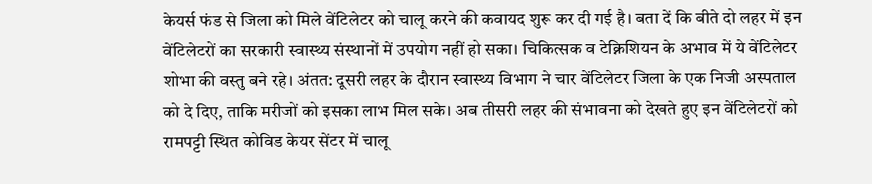केयर्स फंड से जिला को मिले वेंटिलेटर को चालू करने की कवायद शुरू कर दी गई है। बता दें कि बीते दो लहर में इन वेंटिलेटरों का सरकारी स्वास्थ्य संस्थानों में उपयोग नहीं हो सका। चिकित्सक व टेक्निशियन के अभाव में ये वेंटिलेटर शोभा की वस्तु बने रहे। अंतत: दूसरी लहर के दौरान स्वास्थ्य विभाग ने चार वेंटिलेटर जिला के एक निजी अस्पताल को दे दिए, ताकि मरीजों को इसका लाभ मिल सके। अब तीसरी लहर की संभावना को देखते हुए इन वेंटिलेटरों को रामपट्टी स्थित कोविड केयर सेंटर में चालू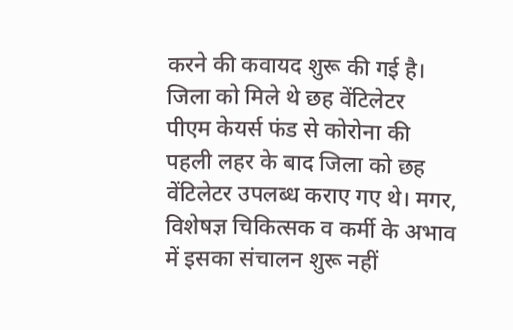करने की कवायद शुरू की गई है।
जिला को मिले थे छह वेंटिलेटर
पीएम केयर्स फंड से कोरोना की पहली लहर के बाद जिला को छह वेंटिलेटर उपलब्ध कराए गए थे। मगर, विशेषज्ञ चिकित्सक व कर्मी के अभाव में इसका संचालन शुरू नहीं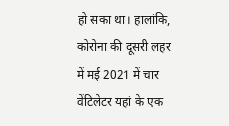हो सका था। हालांकि, कोरोना की दूसरी लहर में मई 2021 में चार वेंटिलेटर यहां के एक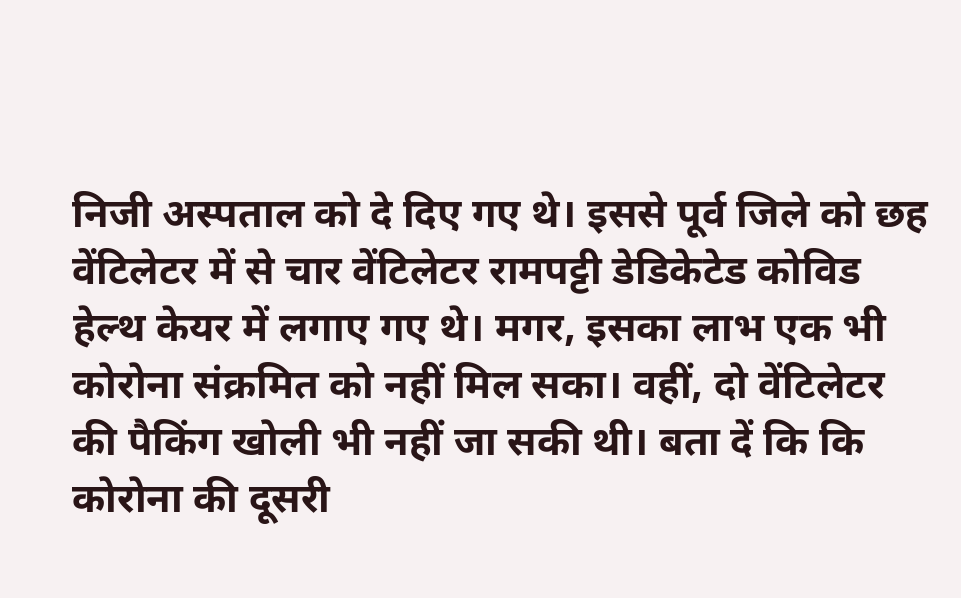निजी अस्पताल को दे दिए गए थे। इससे पूर्व जिले को छह वेंटिलेटर में से चार वेंटिलेटर रामपट्टी डेडिकेटेड कोविड हेल्थ केयर में लगाए गए थे। मगर, इसका लाभ एक भी कोरोना संक्रमित को नहीं मिल सका। वहीं, दो वेंटिलेटर की पैकिंग खोली भी नहीं जा सकी थी। बता दें कि कि कोरोना की दूसरी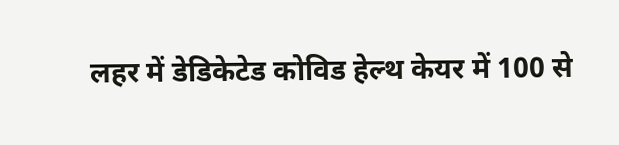लहर में डेडिकेटेड कोविड हेल्थ केयर में 100 से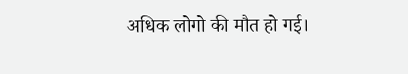अधिक लोगो की मौत हो गई।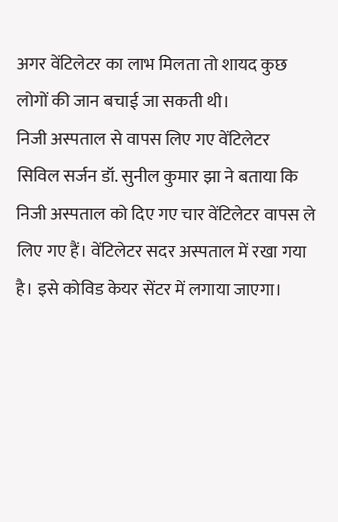अगर वेंटिलेटर का लाभ मिलता तो शायद कुछ लोगों की जान बचाई जा सकती थी।
निजी अस्पताल से वापस लिए गए वेंटिलेटर
सिविल सर्जन डॉ. सुनील कुमार झा ने बताया कि निजी अस्पताल को दिए गए चार वेंटिलेटर वापस ले लिए गए हैं। वेंटिलेटर सदर अस्पताल में रखा गया है। इसे कोविड केयर सेंटर में लगाया जाएगा।